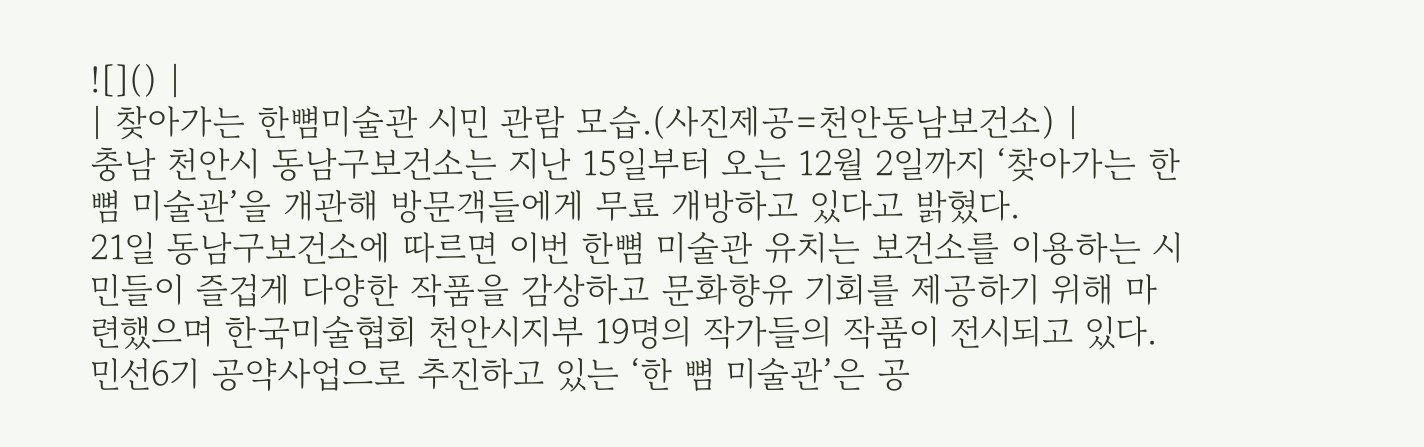![]() |
| 찾아가는 한뼘미술관 시민 관람 모습.(사진제공=천안동남보건소) |
충남 천안시 동남구보건소는 지난 15일부터 오는 12월 2일까지 ‘찾아가는 한 뼘 미술관’을 개관해 방문객들에게 무료 개방하고 있다고 밝혔다.
21일 동남구보건소에 따르면 이번 한뼘 미술관 유치는 보건소를 이용하는 시민들이 즐겁게 다양한 작품을 감상하고 문화향유 기회를 제공하기 위해 마련했으며 한국미술협회 천안시지부 19명의 작가들의 작품이 전시되고 있다.
민선6기 공약사업으로 추진하고 있는 ‘한 뼘 미술관’은 공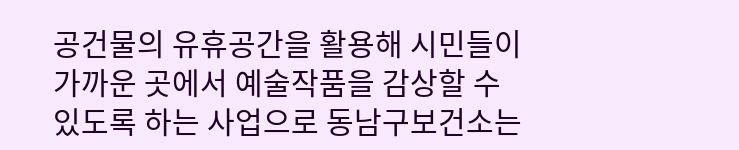공건물의 유휴공간을 활용해 시민들이 가까운 곳에서 예술작품을 감상할 수 있도록 하는 사업으로 동남구보건소는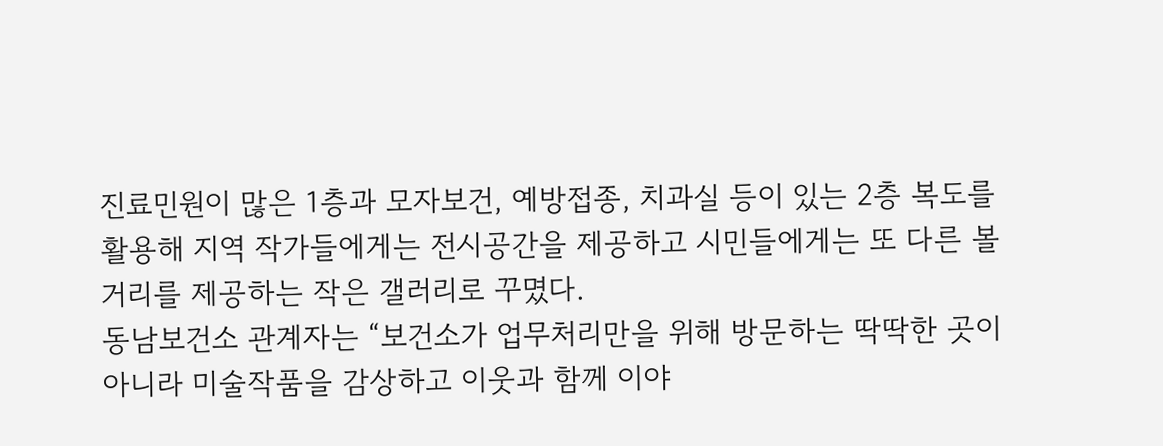진료민원이 많은 1층과 모자보건, 예방접종, 치과실 등이 있는 2층 복도를 활용해 지역 작가들에게는 전시공간을 제공하고 시민들에게는 또 다른 볼거리를 제공하는 작은 갤러리로 꾸몄다.
동남보건소 관계자는 “보건소가 업무처리만을 위해 방문하는 딱딱한 곳이 아니라 미술작품을 감상하고 이웃과 함께 이야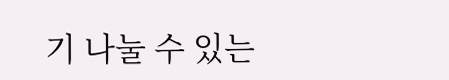기 나눌 수 있는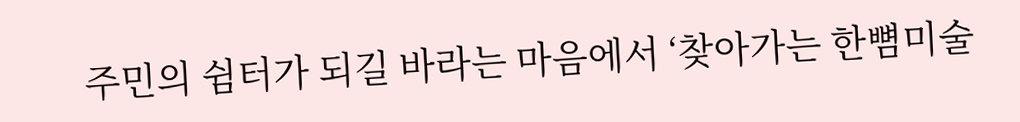주민의 쉼터가 되길 바라는 마음에서 ‘찾아가는 한뼘미술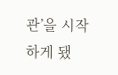관’을 시작하게 됐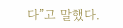다”고 말했다.